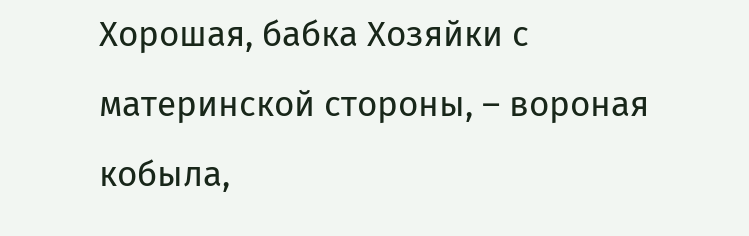Хорошая, бабка Хозяйки с материнской стороны, – вороная кобыла,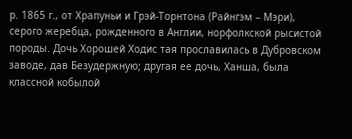р. 1865 г., от Храпуньи и Грэй-Торнтона (Райнгэм – Мэри), серого жеребца, рожденного в Англии, норфолкской рысистой породы. Дочь Хорошей Ходис тая прославилась в Дубровском заводе, дав Безудержную; другая ее дочь, Ханша, была классной кобылой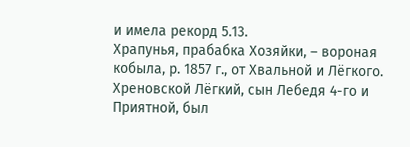и имела рекорд 5.13.
Храпунья, прабабка Хозяйки, – вороная кобыла, р. 1857 г., от Хвальной и Лёгкого. Хреновской Лёгкий, сын Лебедя 4-го и Приятной, был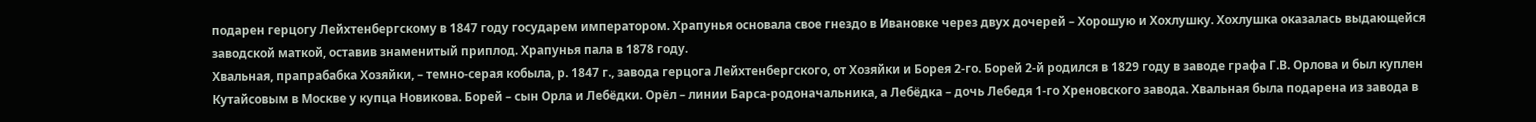подарен герцогу Лейхтенбергскому в 1847 году государем императором. Храпунья основала свое гнездо в Ивановке через двух дочерей – Хорошую и Хохлушку. Хохлушка оказалась выдающейся заводской маткой, оставив знаменитый приплод. Храпунья пала в 1878 году.
Хвальная, прапрабабка Хозяйки, – темно-серая кобыла, р. 1847 г., завода герцога Лейхтенбергского, от Хозяйки и Борея 2-го. Борей 2-й родился в 1829 году в заводе графа Г.В. Орлова и был куплен Кутайсовым в Москве у купца Новикова. Борей – сын Орла и Лебёдки. Орёл – линии Барса-родоначальника, а Лебёдка – дочь Лебедя 1-го Хреновского завода. Хвальная была подарена из завода в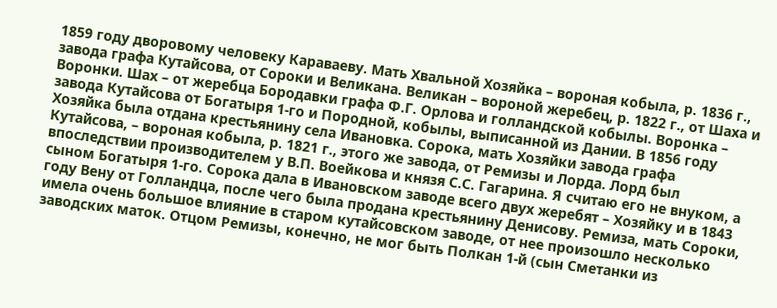1859 году дворовому человеку Караваеву. Мать Хвальной Хозяйка – вороная кобыла, р. 1836 г., завода графа Кутайсова, от Сороки и Великана. Великан – вороной жеребец, р. 1822 г., от Шаха и Воронки. Шах – от жеребца Бородавки графа Ф.Г. Орлова и голландской кобылы. Воронка – завода Кутайсова от Богатыря 1-го и Породной, кобылы, выписанной из Дании. В 1856 году Хозяйка была отдана крестьянину села Ивановка. Сорока, мать Хозяйки завода графа Кутайсова, – вороная кобыла, р. 1821 г., этого же завода, от Ремизы и Лорда. Лорд был впоследствии производителем у В.П. Воейкова и князя С.С. Гагарина. Я считаю его не внуком, а сыном Богатыря 1-го. Сорока дала в Ивановском заводе всего двух жеребят – Хозяйку и в 1843 году Вену от Голландца, после чего была продана крестьянину Денисову. Ремиза, мать Сороки, имела очень большое влияние в старом кутайсовском заводе, от нее произошло несколько заводских маток. Отцом Ремизы, конечно, не мог быть Полкан 1-й (сын Сметанки из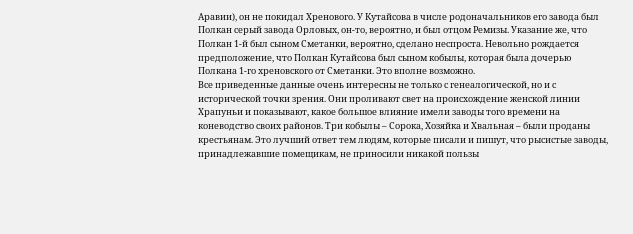Аравии), он не покидал Хренового. У Кутайсова в числе родоначальников его завода был Полкан серый завода Орловых, он-то, вероятно, и был отцом Ремизы. Указание же, что Полкан 1-й был сыном Сметанки, вероятно, сделано неспроста. Невольно рождается предположение, что Полкан Кутайсова был сыном кобылы, которая была дочерью Полкана 1-го хреновского от Сметанки. Это вполне возможно.
Все приведенные данные очень интересны не только с генеалогической, но и с исторической точки зрения. Они проливают свет на происхождение женской линии Храпуньи и показывают, какое большое влияние имели заводы того времени на коневодство своих районов. Три кобылы – Сорока, Хозяйка и Хвальная – были проданы крестьянам. Это лучший ответ тем людям, которые писали и пишут, что рысистые заводы, принадлежавшие помещикам, не приносили никакой пользы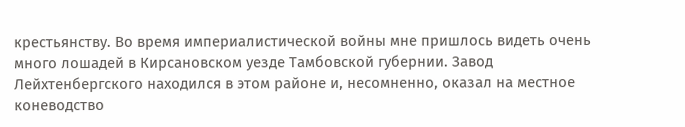крестьянству. Во время империалистической войны мне пришлось видеть очень много лошадей в Кирсановском уезде Тамбовской губернии. Завод Лейхтенбергского находился в этом районе и, несомненно, оказал на местное коневодство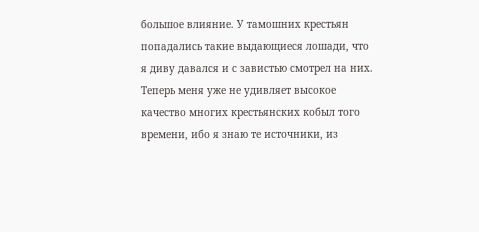большое влияние. У тамошних крестьян попадались такие выдающиеся лошади, что я диву давался и с завистью смотрел на них. Теперь меня уже не удивляет высокое качество многих крестьянских кобыл того времени, ибо я знаю те источники, из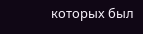которых был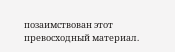позаимствован этот превосходный материал.